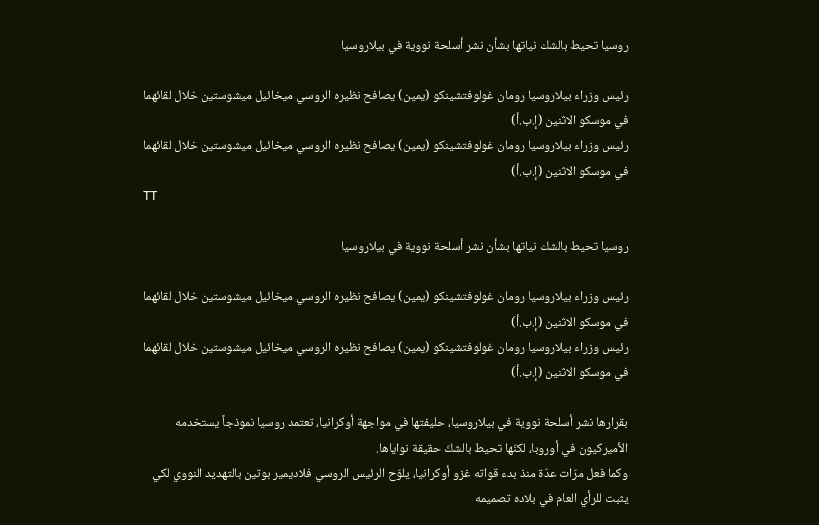روسيا تحيط بالشك نياتها بشأن نشر أسلحة نووية في بيلاروسيا

رئيس وزراء بيلاروسيا رومان غولوفتشينكو (يمين) يصافح نظيره الروسي ميخائيل ميشوستين خلال لقائهما في موسكو الاثنين (إ.ب.أ)
رئيس وزراء بيلاروسيا رومان غولوفتشينكو (يمين) يصافح نظيره الروسي ميخائيل ميشوستين خلال لقائهما في موسكو الاثنين (إ.ب.أ)
TT

روسيا تحيط بالشك نياتها بشأن نشر أسلحة نووية في بيلاروسيا

رئيس وزراء بيلاروسيا رومان غولوفتشينكو (يمين) يصافح نظيره الروسي ميخائيل ميشوستين خلال لقائهما في موسكو الاثنين (إ.ب.أ)
رئيس وزراء بيلاروسيا رومان غولوفتشينكو (يمين) يصافح نظيره الروسي ميخائيل ميشوستين خلال لقائهما في موسكو الاثنين (إ.ب.أ)

بقرارها نشر أسلحة نووية في بيلاروسيا، حليفتها في مواجهة أوكرانيا، تعتمد روسيا نموذجاً يستخدمه الأميركيون في أوروبا، لكنّها تحيط بالشكّ حقيقة نواياها.
وكما فعل مرّات عدّة منذ بدء قواته غزو أوكرانيا، يلوّح الرئيس الروسي فلاديمير بوتين بالتهديد النووي لكي يثبت للرأي العام في بلاده تصميمه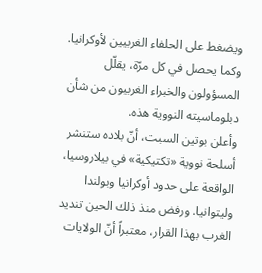ويضغط على الحلفاء الغربيين لأوكرانيا. وكما يحصل في كل مرّة، يقلّل المسؤولون والخبراء الغربيون من شأن دبلوماسيته النووية هذه.
وأعلن بوتين السبت، أنّ بلاده ستنشر أسلحة نووية «تكتيكية» في بيلاروسيا، الواقعة على حدود أوكرانيا وبولندا وليتوانيا. ورفض منذ ذلك الحين تنديد الغرب بهذا القرار، معتبراً أنّ الولايات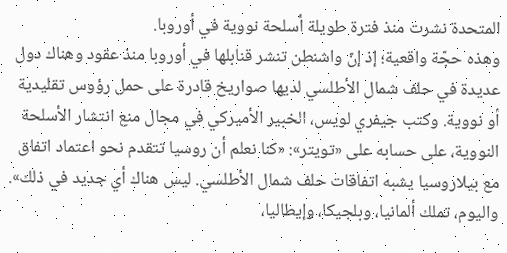المتحدة نشرت منذ فترة طويلة أسلحة نووية في أوروبا.
وهذه حجّة واقعية؛ إذ إنّ واشنطن تنشر قنابلها في أوروبا منذ عقود وهناك دول عديدة في حلف شمال الأطلسي لديها صواريخ قادرة على حمل رؤوس تقليدية أو نووية. وكتب جيفري لويس، الخبير الأميركي في مجال منع انتشار الأسلحة النووية، على حسابه على «تويتر»: «كنا نعلم أن روسيا تتقدم نحو اعتماد اتفاق مع بيلاروسيا يشبه اتفاقات حلف شمال الأطلسي. ليس هناك أي جديد في ذلك». واليوم، تملك ألمانيا، وبلجيكا، وإيطاليا،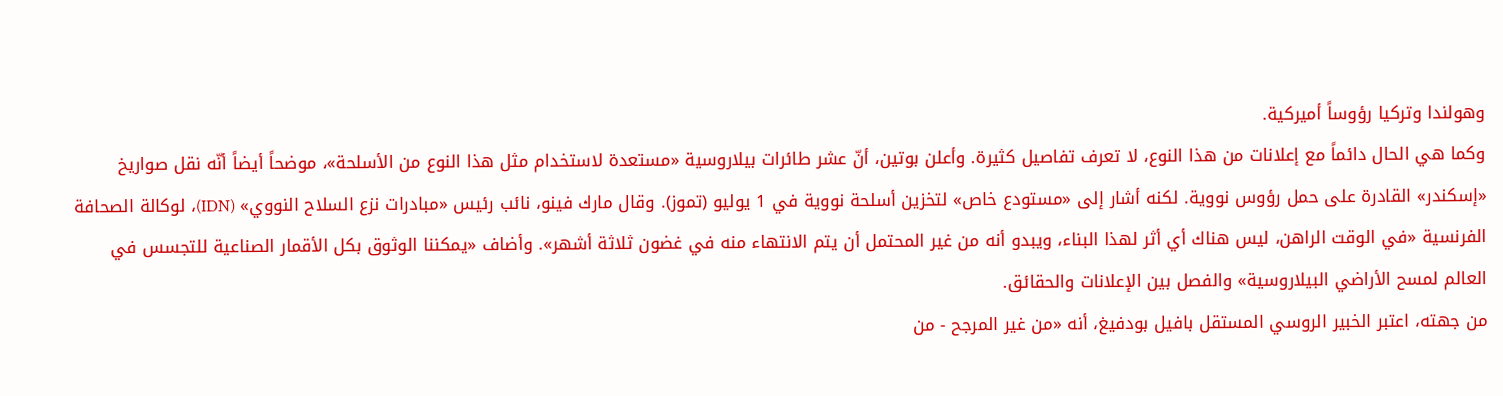وهولندا وتركيا رؤوساً أميركية.
وكما هي الحال دائماً مع إعلانات من هذا النوع، لا تعرف تفاصيل كثيرة. وأعلن بوتين، أنّ عشر طائرات بيلاروسية «مستعدة لاستخدام مثل هذا النوع من الأسلحة»، موضحاً أيضاً أنّه نقل صواريخ «إسكندر» القادرة على حمل رؤوس نووية. لكنه أشار إلى «مستودع خاص» لتخزين أسلحة نووية في 1 يوليو (تموز). وقال مارك فينو، نائب رئيس «مبادرات نزع السلاح النووي» (IDN)، لوكالة الصحافة الفرنسية «في الوقت الراهن، ليس هناك أي أثر لهذا البناء، ويبدو أنه من غير المحتمل أن يتم الانتهاء منه في غضون ثلاثة أشهر». وأضاف «يمكننا الوثوق بكل الأقمار الصناعية للتجسس في العالم لمسح الأراضي البيلاروسية» والفصل بين الإعلانات والحقائق.
من جهته، اعتبر الخبير الروسي المستقل بافيل بودفيغ، أنه «من غير المرجح - من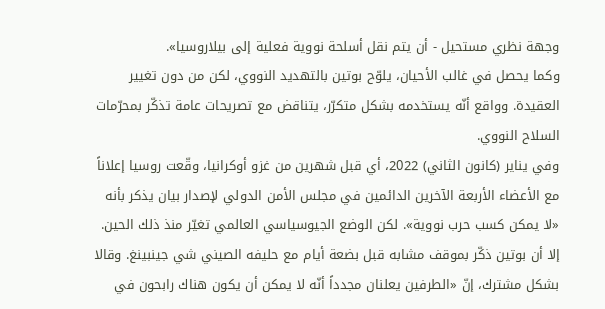وجهة نظري مستحيل - أن يتم نقل أسلحة نووية فعلية إلى بيلاروسيا».
وكما يحصل في غالب الأحيان، يلوّح بوتين بالتهديد النووي، لكن من دون تغيير العقيدة. وواقع أنّه يستخدمه بشكل متكرّر، يتناقض مع تصريحات عامة تذكّر بمحرّمات السلاح النووي.
وفي يناير (كانون الثاني) 2022، أي قبل شهرين من غزو أوكرانيا، وقّعت روسيا إعلاناً مع الأعضاء الأربعة الآخرين الدائمين في مجلس الأمن الدولي لإصدار بيان يذكر بأنه «لا يمكن كسب حرب نووية». لكن الوضع الجيوسياسي العالمي تغيّر منذ ذلك الحين. إلا أن بوتين ذكّر بموقف مشابه قبل بضعة أيام مع حليفه الصيني شي جينبينغ. وقالا بشكل مشترك، إنّ «الطرفين يعلنان مجدداً أنّه لا يمكن أن يكون هناك رابحون في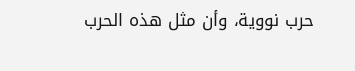حرب نووية، وأن مثل هذه الحرب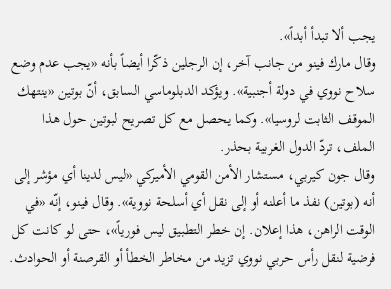يجب ألا تبدأ أبداً».
وقال مارك فينو من جانب آخر، إن الرجلين ذكّرا أيضاً بأنه «يجب عدم وضع سلاح نووي في دولة أجنبية». ويؤكد الدبلوماسي السابق، أنّ بوتين «ينتهك الموقف الثابت لروسيا». وكما يحصل مع كل تصريح لبوتين حول هذا الملف، تردّ الدول الغربية بحذر.
وقال جون كيربي، مستشار الأمن القومي الأميركي «ليس لدينا أي مؤشر إلى أنه (بوتين) نفذ ما أعلنه أو إلى نقل أي أسلحة نووية». وقال فينو، إنّه «في الوقت الراهن، هذا إعلان. إن خطر التطبيق ليس فورياً»، حتى لو كانت كل فرضية لنقل رأس حربي نووي تزيد من مخاطر الخطأ أو القرصنة أو الحوادث.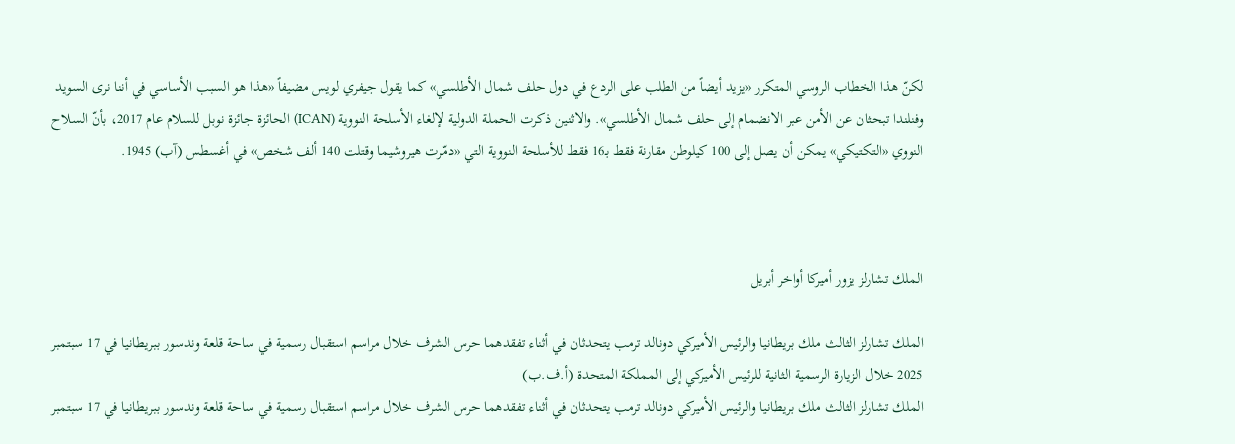لكنّ هذا الخطاب الروسي المتكرر «يزيد أيضاً من الطلب على الردع في دول حلف شمال الأطلسي» كما يقول جيفري لويس مضيفاً «هذا هو السبب الأساسي في أننا نرى السويد وفنلندا تبحثان عن الأمن عبر الانضمام إلى حلف شمال الأطلسي». والاثنين ذكرت الحملة الدولية لإلغاء الأسلحة النووية (ICAN) الحائزة جائزة نوبل للسلام عام 2017، بأنّ السلاح النووي «التكتيكي» يمكن أن يصل إلى 100 كيلوطن مقارنة فقط بـ16 فقط للأسلحة النووية التي «دمّرت هيروشيما وقتلت 140 ألف شخص» في أغسطس (آب) 1945.



الملك تشارلز يزور أميركا أواخر أبريل

الملك تشارلز الثالث ملك بريطانيا والرئيس الأميركي دونالد ترمب يتحدثان في أثناء تفقدهما حرس الشرف خلال مراسم استقبال رسمية في ساحة قلعة وندسور ببريطانيا في 17 سبتمبر 2025 خلال الزيارة الرسمية الثانية للرئيس الأميركي إلى المملكة المتحدة (أ.ف.ب)
الملك تشارلز الثالث ملك بريطانيا والرئيس الأميركي دونالد ترمب يتحدثان في أثناء تفقدهما حرس الشرف خلال مراسم استقبال رسمية في ساحة قلعة وندسور ببريطانيا في 17 سبتمبر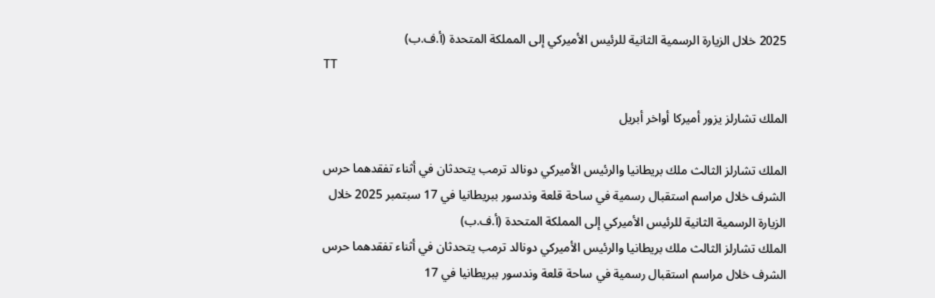2025 خلال الزيارة الرسمية الثانية للرئيس الأميركي إلى المملكة المتحدة (أ.ف.ب)
TT

الملك تشارلز يزور أميركا أواخر أبريل

الملك تشارلز الثالث ملك بريطانيا والرئيس الأميركي دونالد ترمب يتحدثان في أثناء تفقدهما حرس الشرف خلال مراسم استقبال رسمية في ساحة قلعة وندسور ببريطانيا في 17 سبتمبر 2025 خلال الزيارة الرسمية الثانية للرئيس الأميركي إلى المملكة المتحدة (أ.ف.ب)
الملك تشارلز الثالث ملك بريطانيا والرئيس الأميركي دونالد ترمب يتحدثان في أثناء تفقدهما حرس الشرف خلال مراسم استقبال رسمية في ساحة قلعة وندسور ببريطانيا في 17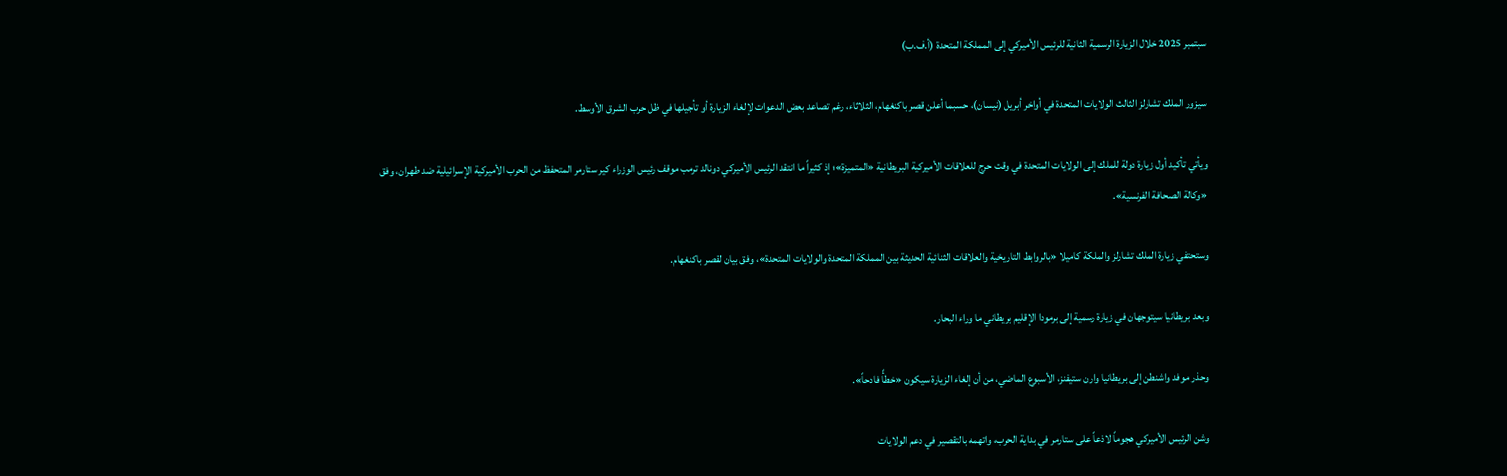سبتمبر 2025 خلال الزيارة الرسمية الثانية للرئيس الأميركي إلى المملكة المتحدة (أ.ف.ب)

سيزور الملك تشارلز الثالث الولايات المتحدة في أواخر أبريل (نيسان)، حسبما أعلن قصر باكنغهام، الثلاثاء، رغم تصاعد بعض الدعوات لإلغاء الزيارة أو تأجيلها في ظل حرب الشرق الأوسط.

ويأتي تأكيد أول زيارة دولة للملك إلى الولايات المتحدة في وقت حرج للعلاقات الأميركية البريطانية «المتميزة»؛ إذ كثيراً ما انتقد الرئيس الأميركي دونالد ترمب موقف رئيس الوزراء كير ستارمر المتحفظ من الحرب الأميركية الإسرائيلية ضد طهران، وفق «وكالة الصحافة الفرنسية».

وستحتفي زيارة الملك تشارلز والملكة كاميلا «بالروابط التاريخية والعلاقات الثنائية الحديثة بين المملكة المتحدة والولايات المتحدة»، وفق بيان لقصر باكنغهام.

وبعد بريطانيا سيتوجهان في زيارة رسمية إلى برمودا الإقليم بريطاني ما وراء البحار.

وحذر موفد واشنطن إلى بريطانيا وارن ستيفنز، الأسبوع الماضي، من أن إلغاء الزيارة سيكون «خطأً فادحاً».

وشن الرئيس الأميركي هجوماً لاذعاً على ستارمر في بداية الحرب، واتهمه بالتقصير في دعم الولايات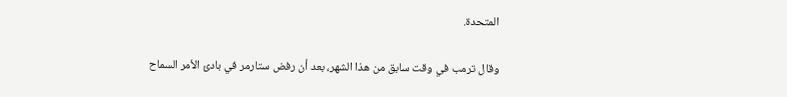المتحدة.

وقال ترمب في وقت سابق من هذا الشهر، بعد أن رفض ستارمر في بادئ الأمر السماح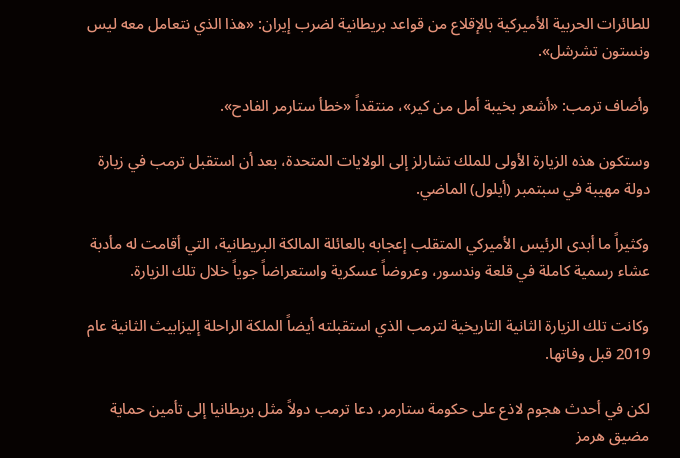للطائرات الحربية الأميركية بالإقلاع من قواعد بريطانية لضرب إيران: «هذا الذي نتعامل معه ليس ونستون تشرشل».

وأضاف ترمب: «أشعر بخيبة أمل من كير»، منتقداً «خطأ ستارمر الفادح».

وستكون هذه الزيارة الأولى للملك تشارلز إلى الولايات المتحدة، بعد أن استقبل ترمب في زيارة دولة مهيبة في سبتمبر (أيلول) الماضي.

وكثيراً ما أبدى الرئيس الأميركي المتقلب إعجابه بالعائلة المالكة البريطانية، التي أقامت له مأدبة عشاء رسمية كاملة في قلعة وندسور، وعروضاً عسكرية واستعراضاً جوياً خلال تلك الزيارة.

وكانت تلك الزيارة الثانية التاريخية لترمب الذي استقبلته أيضاً الملكة الراحلة إليزابيث الثانية عام 2019 قبل وفاتها.

لكن في أحدث هجوم لاذع على حكومة ستارمر، دعا ترمب دولاً مثل بريطانيا إلى تأمين حماية مضيق هرمز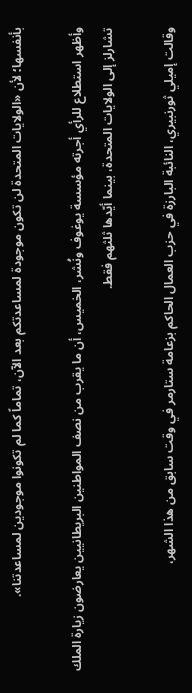بأنفسها؛ لأن «الولايات المتحدة لن تكون موجودة لمساعدتكم بعد الآن، تماماً كما لم تكونوا موجودين لمساعدتنا».

وأظهر استطلاع للرأي أجرته مؤسسة يوغوف ونُشر، الخميس، أن ما يقرب من نصف المواطنين البريطانيين يعارضون زيارة الملك تشارلز إلى الولايات المتحدة، بينما أيّدها ثلثهم فقط.

وقالت إميلي ثورنبيري، النائبة البارزة في حزب العمال الحاكم بزعامة ستارمر في وقت سابق من هذا الشهر،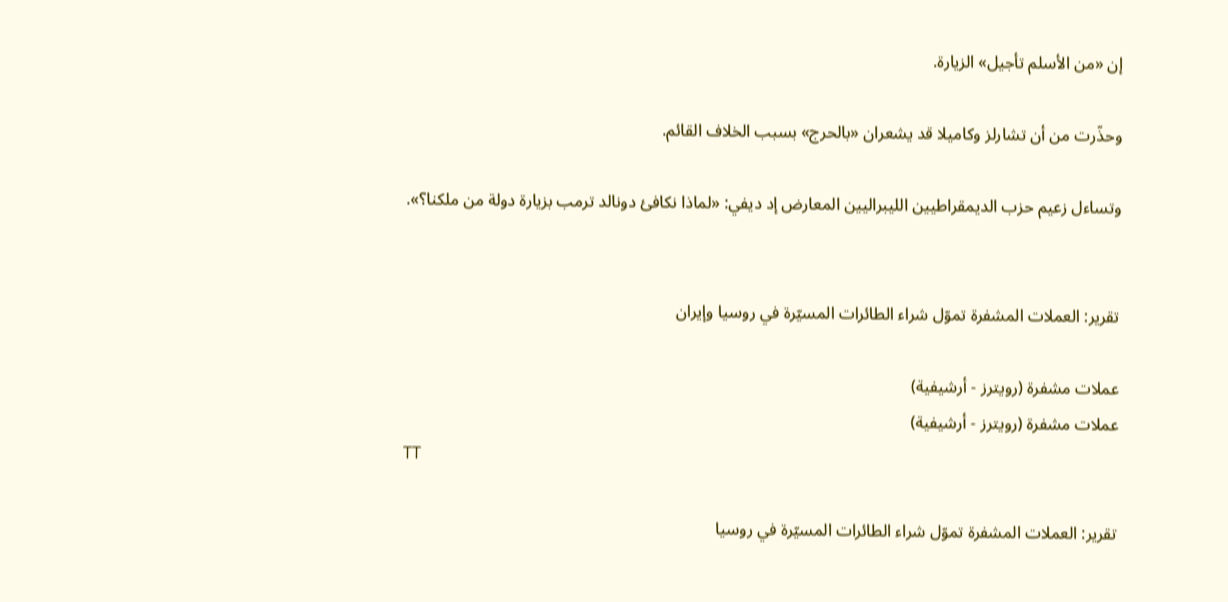إن «من الأسلم تأجيل» الزيارة.

وحذّرت من أن تشارلز وكاميلا قد يشعران «بالحرج» بسبب الخلاف القائم.

وتساءل زعيم حزب الديمقراطيين الليبراليين المعارض إد ديفي: «لماذا نكافئ دونالد ترمب بزيارة دولة من ملكنا؟».


تقرير: العملات المشفرة تموّل شراء الطائرات المسيّرة في روسيا وإيران

عملات مشفرة (رويترز - أرشيفية)
عملات مشفرة (رويترز - أرشيفية)
TT

تقرير: العملات المشفرة تموّل شراء الطائرات المسيّرة في روسيا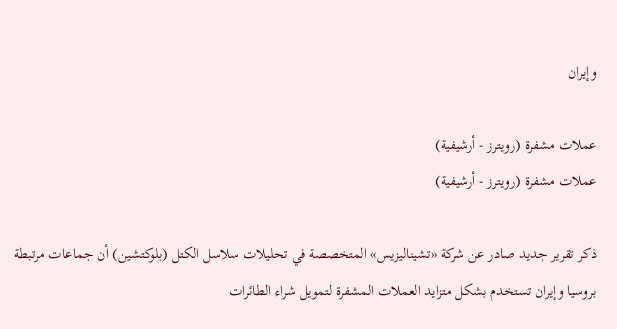وإيران

عملات مشفرة (رويترز - أرشيفية)
عملات مشفرة (رويترز - أرشيفية)

ذكر تقرير جديد صادر عن شركة «تشيناليزيس» المتخصصة في تحليلات سلاسل الكتل (بلوكتشين) أن جماعات مرتبطة بروسيا وإيران تستخدم بشكل متزايد العملات المشفرة لتمويل شراء الطائرات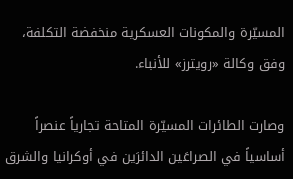المسيّرة والمكونات العسكرية منخفضة التكلفة، وفق وكالة «رويترز» للأنباء.

وصارت الطائرات المسيّرة المتاحة تجارياً عنصراً أساسياً في الصراعَين الدائرَين في أوكرانيا والشرق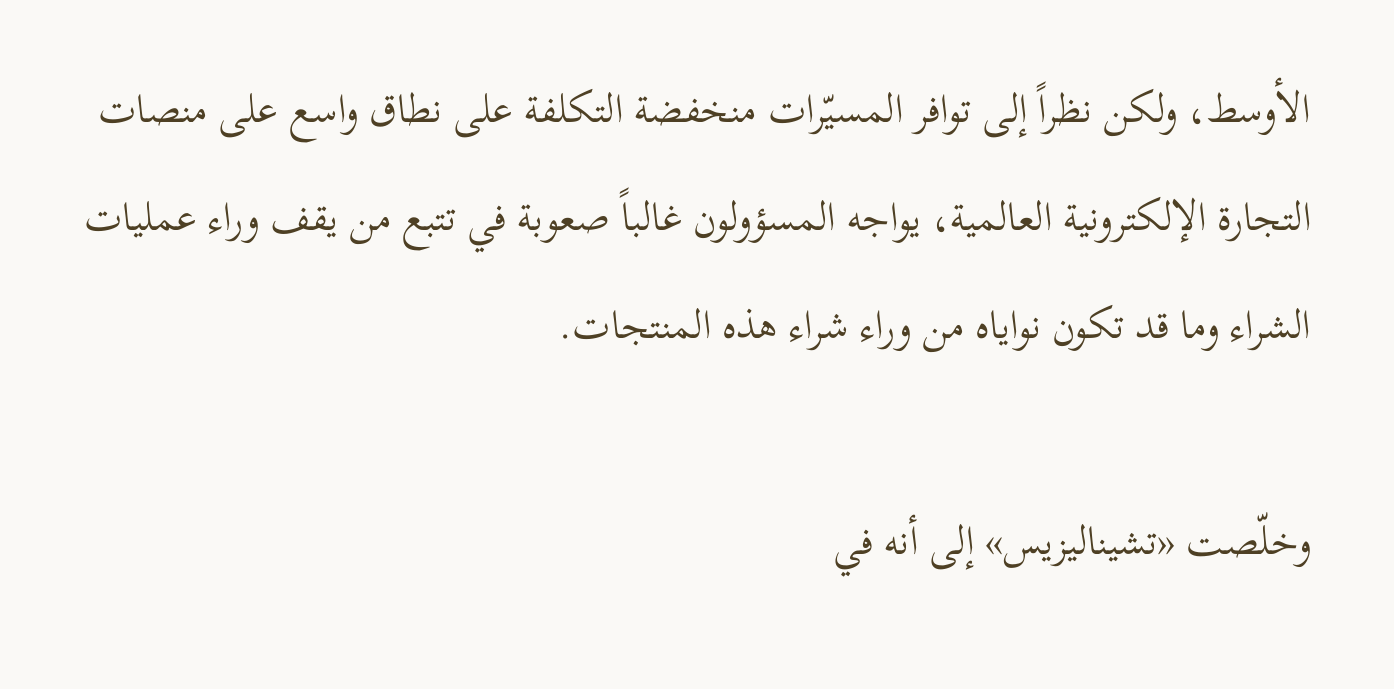الأوسط، ولكن نظراً إلى توافر المسيّرات منخفضة التكلفة على نطاق واسع على منصات التجارة الإلكترونية العالمية، يواجه المسؤولون غالباً صعوبة في تتبع من يقف وراء عمليات الشراء وما قد تكون نواياه من وراء شراء هذه المنتجات.

وخلّصت «تشيناليزيس» إلى أنه في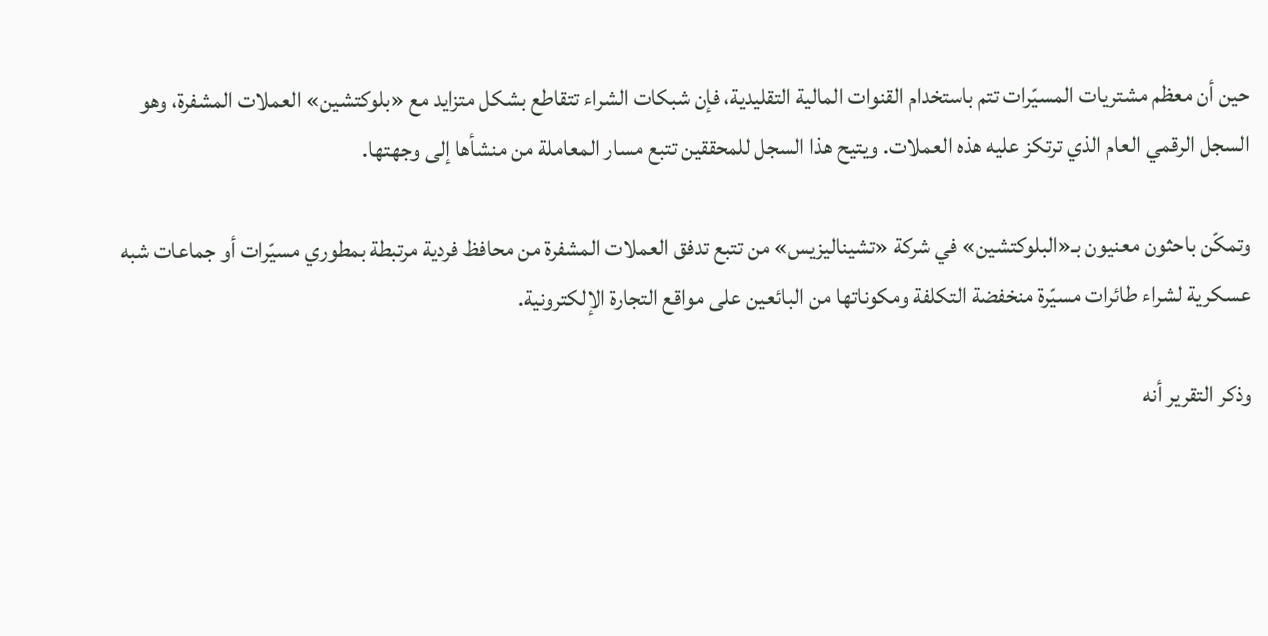حين أن معظم مشتريات المسيّرات تتم باستخدام القنوات المالية التقليدية، فإن شبكات الشراء تتقاطع بشكل متزايد مع «بلوكتشين» العملات المشفرة، وهو السجل الرقمي العام الذي ترتكز عليه هذه العملات. ويتيح هذا السجل للمحققين تتبع مسار المعاملة من منشأها إلى وجهتها.

وتمكّن باحثون معنيون بـ«البلوكتشين» في شركة «تشيناليزيس» من تتبع تدفق العملات المشفرة من محافظ فردية مرتبطة بمطوري مسيّرات أو جماعات شبه عسكرية لشراء طائرات مسيّرة منخفضة التكلفة ومكوناتها من البائعين على مواقع التجارة الإلكترونية.

وذكر التقرير أنه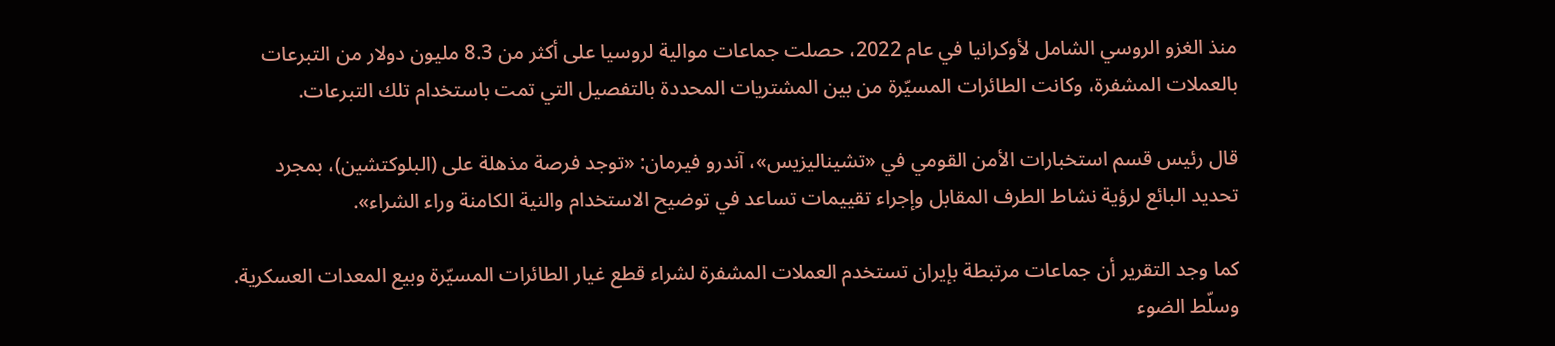منذ الغزو الروسي الشامل لأوكرانيا في عام 2022، حصلت جماعات موالية لروسيا على أكثر من 8.3 مليون دولار من التبرعات بالعملات المشفرة، وكانت الطائرات المسيّرة من بين المشتريات المحددة بالتفصيل التي تمت باستخدام تلك التبرعات.

قال رئيس قسم استخبارات الأمن القومي في «تشيناليزيس»، آندرو فيرمان: «توجد فرصة مذهلة على (البلوكتشين)، بمجرد تحديد البائع لرؤية نشاط الطرف المقابل وإجراء تقييمات تساعد في توضيح الاستخدام والنية الكامنة وراء الشراء».

كما وجد التقرير أن جماعات مرتبطة بإيران تستخدم العملات المشفرة لشراء قطع غيار الطائرات المسيّرة وبيع المعدات العسكرية. وسلّط الضوء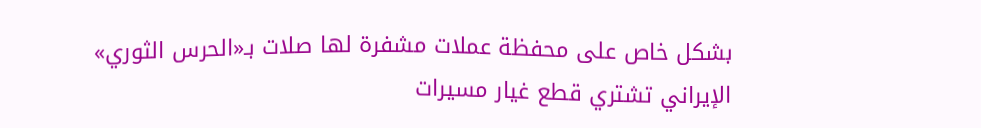بشكل خاص على محفظة عملات مشفرة لها صلات بـ«الحرس الثوري» الإيراني تشتري قطع غيار مسيرات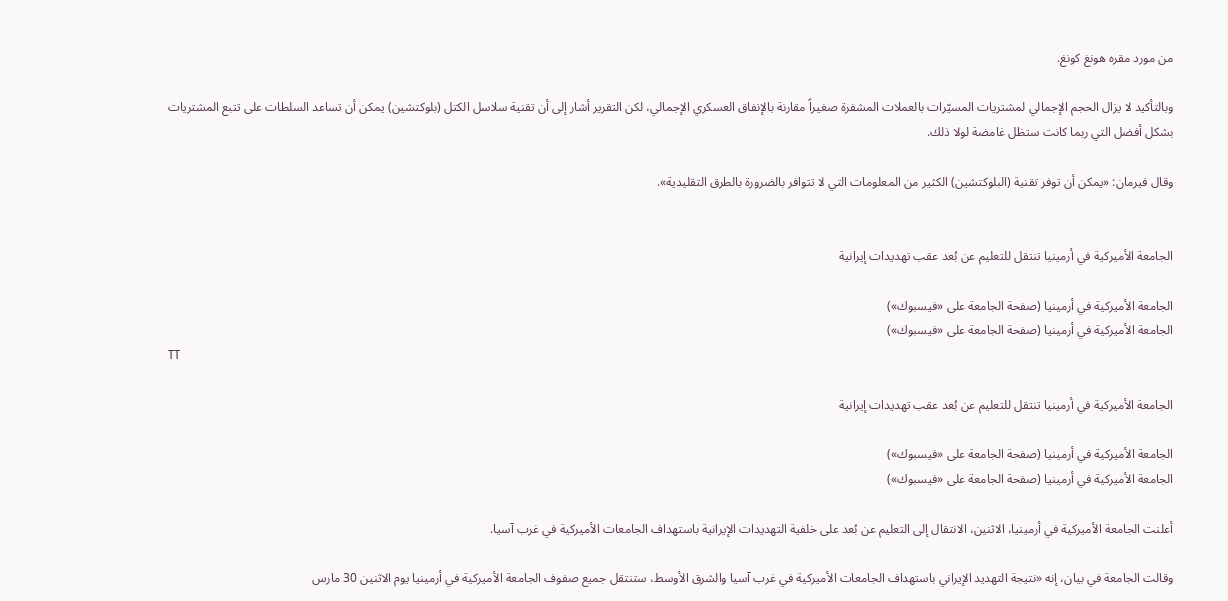من مورد مقره هونغ كونغ.

وبالتأكيد لا يزال الحجم الإجمالي لمشتريات المسيّرات بالعملات المشفرة صغيراً مقارنة بالإنفاق العسكري الإجمالي، لكن التقرير أشار إلى أن تقنية سلاسل الكتل (بلوكتشين) يمكن أن تساعد السلطات على تتبع المشتريات بشكل أفضل التي ربما كانت ستظل غامضة لولا ذلك.

وقال فيرمان: «يمكن أن توفر تقنية (البلوكتشين) الكثير من المعلومات التي لا تتوافر بالضرورة بالطرق التقليدية».


الجامعة الأميركية في أرمينيا تنتقل للتعليم عن بُعد عقب تهديدات إيرانية

الجامعة الأميركية في أرمينيا (صفحة الجامعة على «فيسبوك»)
الجامعة الأميركية في أرمينيا (صفحة الجامعة على «فيسبوك»)
TT

الجامعة الأميركية في أرمينيا تنتقل للتعليم عن بُعد عقب تهديدات إيرانية

الجامعة الأميركية في أرمينيا (صفحة الجامعة على «فيسبوك»)
الجامعة الأميركية في أرمينيا (صفحة الجامعة على «فيسبوك»)

أعلنت الجامعة الأميركية في أرمينيا، الاثنين، الانتقال إلى التعليم عن بُعد على خلفية التهديدات الإيرانية باستهداف الجامعات الأميركية في غرب آسيا.

وقالت الجامعة في بيان، إنه «نتيجة التهديد الإيراني باستهداف الجامعات الأميركية في غرب آسيا والشرق الأوسط، ستنتقل جميع صفوف الجامعة الأميركية في أرمينيا يوم الاثنين 30 مارس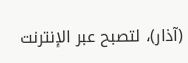(آذار)، لتصبح عبر الإنترنت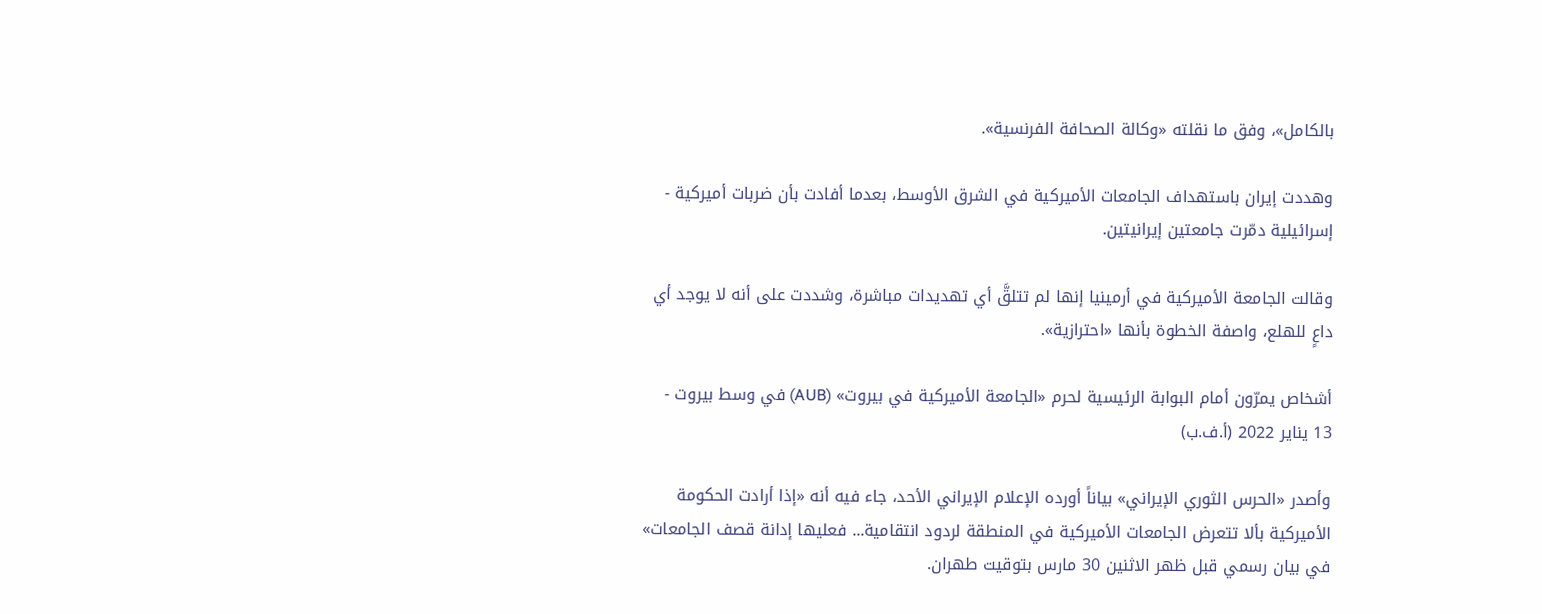بالكامل»، وفق ما نقلته «وكالة الصحافة الفرنسية».

وهددت إيران باستهداف الجامعات الأميركية في الشرق الأوسط، بعدما أفادت بأن ضربات أميركية - إسرائيلية دمّرت جامعتين إيرانيتين.

وقالت الجامعة الأميركية في أرمينيا إنها لم تتلقَّ أي تهديدات مباشرة، وشددت على أنه لا يوجد أي داعٍ للهلع، واصفة الخطوة بأنها «احترازية».

أشخاص يمرّون أمام البوابة الرئيسية لحرم «الجامعة الأميركية في بيروت» (AUB) في وسط بيروت - 13 يناير 2022 (أ.ف.ب)

وأصدر «الحرس الثوري الإيراني» بياناً أورده الإعلام الإيراني الأحد، جاء فيه أنه «إذا أرادت الحكومة الأميركية بألا تتعرض الجامعات الأميركية في المنطقة لردود انتقامية... فعليها إدانة قصف الجامعات» في بيان رسمي قبل ظهر الاثنين 30 مارس بتوقيت طهران.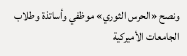ونصح «الحرس الثوري» موظفي وأساتذة وطلاب الجامعات الأميركية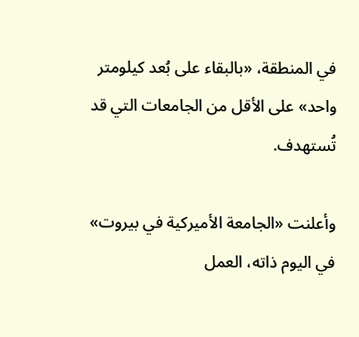في المنطقة، «بالبقاء على بُعد كيلومتر واحد» على الأقل من الجامعات التي قد تُستهدف.

وأعلنت «الجامعة الأميركية في بيروت» في اليوم ذاته، العمل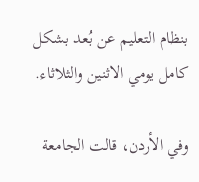بنظام التعليم عن بُعد بشكل كامل يومي الاثنين والثلاثاء.

وفي الأردن، قالت الجامعة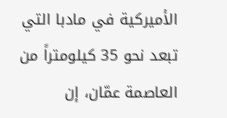الأميركية في مادبا التي تبعد نحو 35 كيلومتراً من العاصمة عمّان، إن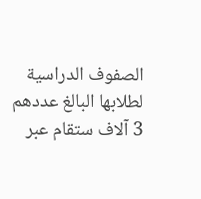الصفوف الدراسية لطلابها البالغ عددهم 3 آلاف ستقام عبر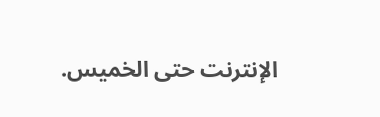الإنترنت حتى الخميس.